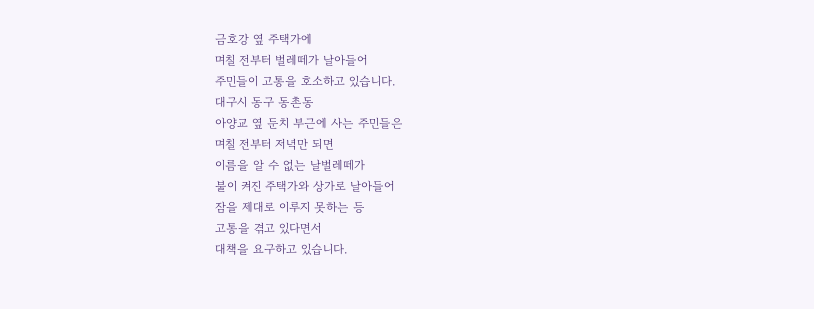금호강 옆 주택가에
며칠 전부터 벌레떼가 날아들어
주민들이 고통을 호소하고 있습니다.
대구시 동구 동촌동
아양교 옆 둔치 부근에 사는 주민들은
며칠 전부터 저녁만 되면
이름을 알 수 없는 날벌레떼가
불이 켜진 주택가와 상가로 날아들어
잠을 제대로 이루지 못하는 등
고통을 겪고 있다면서
대책을 요구하고 있습니다.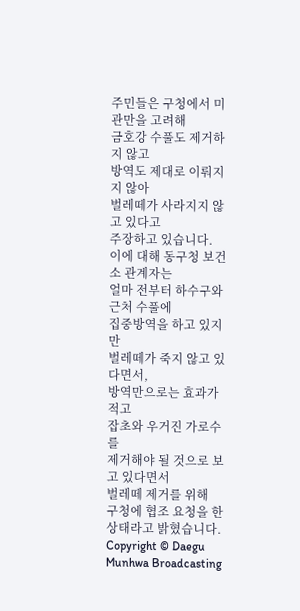주민들은 구청에서 미관만을 고려해
금호강 수풀도 제거하지 않고
방역도 제대로 이뤄지지 않아
벌레떼가 사라지지 않고 있다고
주장하고 있습니다.
이에 대해 동구청 보건소 관계자는
얼마 전부터 하수구와 근처 수풀에
집중방역을 하고 있지만
벌레떼가 죽지 않고 있다면서,
방역만으로는 효과가 적고
잡초와 우거진 가로수를
제거해야 될 것으로 보고 있다면서
벌레떼 제거를 위해
구청에 협조 요청을 한 상태라고 밝혔습니다.
Copyright © Daegu Munhwa Broadcasting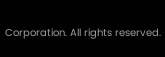Corporation. All rights reserved.